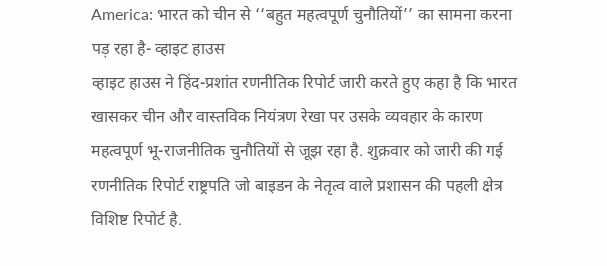America: भारत को चीन से ‘‘बहुत महत्वपूर्ण चुनौतियों’’ का सामना करना पड़ रहा है- व्हाइट हाउस
व्हाइट हाउस ने हिंद-प्रशांत रणनीतिक रिपोर्ट जारी करते हुए कहा है कि भारत खासकर चीन और वास्तविक नियंत्रण रेखा पर उसके व्यवहार के कारण महत्वपूर्ण भू-राजनीतिक चुनौतियों से जूझ रहा है. शुक्रवार को जारी की गई रणनीतिक रिपोर्ट राष्ट्रपति जो बाइडन के नेतृत्व वाले प्रशासन की पहली क्षेत्र विशिष्ट रिपोर्ट है.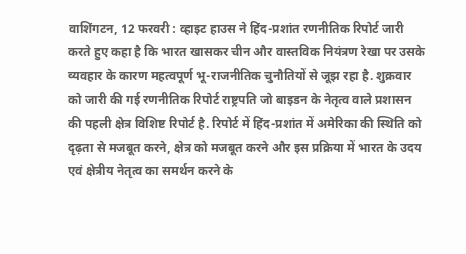वाशिंगटन, 12 फरवरी : व्हाइट हाउस ने हिंद-प्रशांत रणनीतिक रिपोर्ट जारी करते हुए कहा है कि भारत खासकर चीन और वास्तविक नियंत्रण रेखा पर उसके व्यवहार के कारण महत्वपूर्ण भू-राजनीतिक चुनौतियों से जूझ रहा है. शुक्रवार को जारी की गई रणनीतिक रिपोर्ट राष्ट्रपति जो बाइडन के नेतृत्व वाले प्रशासन की पहली क्षेत्र विशिष्ट रिपोर्ट है. रिपोर्ट में हिंद-प्रशांत में अमेरिका की स्थिति को दृढ़ता से मजबूत करने, क्षेत्र को मजबूत करने और इस प्रक्रिया में भारत के उदय एवं क्षेत्रीय नेतृत्व का समर्थन करने के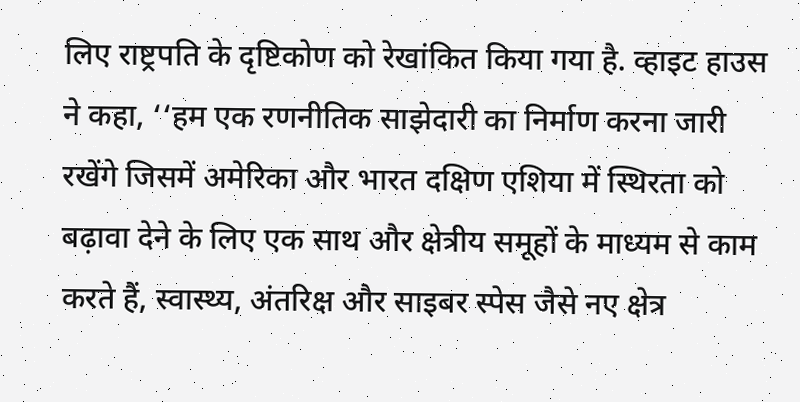लिए राष्ट्रपति के दृष्टिकोण को रेखांकित किया गया है. व्हाइट हाउस ने कहा, ‘‘हम एक रणनीतिक साझेदारी का निर्माण करना जारी रखेंगे जिसमें अमेरिका और भारत दक्षिण एशिया में स्थिरता को बढ़ावा देने के लिए एक साथ और क्षेत्रीय समूहों के माध्यम से काम करते हैं, स्वास्थ्य, अंतरिक्ष और साइबर स्पेस जैसे नए क्षेत्र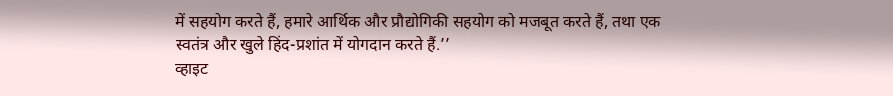में सहयोग करते हैं, हमारे आर्थिक और प्रौद्योगिकी सहयोग को मजबूत करते हैं, तथा एक स्वतंत्र और खुले हिंद-प्रशांत में योगदान करते हैं.’’
व्हाइट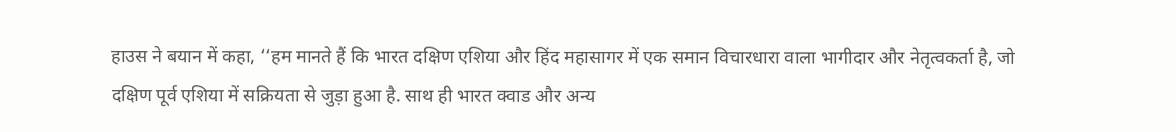हाउस ने बयान में कहा, ‘‘हम मानते हैं कि भारत दक्षिण एशिया और हिंद महासागर में एक समान विचारधारा वाला भागीदार और नेतृत्वकर्ता है, जो दक्षिण पूर्व एशिया में सक्रियता से जुड़ा हुआ है. साथ ही भारत क्वाड और अन्य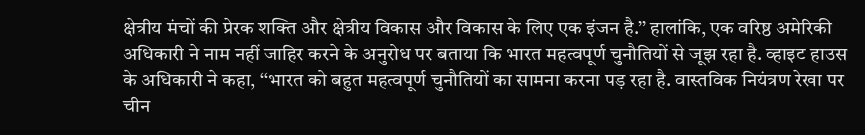क्षेत्रीय मंचों की प्रेरक शक्ति और क्षेत्रीय विकास और विकास के लिए एक इंजन है.’’ हालांकि, एक वरिष्ठ अमेरिकी अधिकारी ने नाम नहीं जाहिर करने के अनुरोध पर बताया कि भारत महत्वपूर्ण चुनौतियों से जूझ रहा है. व्हाइट हाउस के अधिकारी ने कहा, ‘‘भारत को बहुत महत्वपूर्ण चुनौतियों का सामना करना पड़ रहा है. वास्तविक नियंत्रण रेखा पर चीन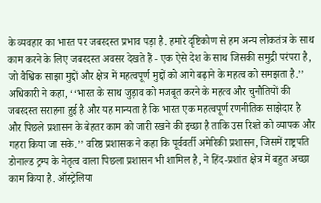के व्यवहार का भारत पर जबरदस्त प्रभाव पड़ा है. हमारे दृष्टिकोण से हम अन्य लोकतंत्र के साथ काम करने के लिए जबरदस्त अवसर देखते हैं - एक ऐसे देश के साथ जिसकी समुद्री परंपरा है, जो वैश्विक साझा मुद्दों और क्षेत्र में महत्वपूर्ण मुद्दों को आगे बढ़ाने के महत्व को समझता है.’’
अधिकारी ने कहा, ‘‘भारत के साथ जुड़ाव को मजबूत करने के महत्व और चुनौतियों की जबरदस्त सराहना हुई है और यह मान्यता है कि भारत एक महत्वपूर्ण रणनीतिक साझेदार है और पिछले प्रशासन के बेहतर काम को जारी रखने की इच्छा है ताकि उस रिश्ते को व्यापक और गहरा किया जा सके.’’ वरिष्ठ प्रशासक ने कहा कि पूर्ववर्ती अमेरिकी प्रशासन, जिसमें राष्ट्रपति डोनाल्ड ट्रम्प के नेतृत्व वाला पिछला प्रशासन भी शामिल है, ने हिंद-प्रशांत क्षेत्र में बहुत अच्छा काम किया है. ऑस्ट्रेलिया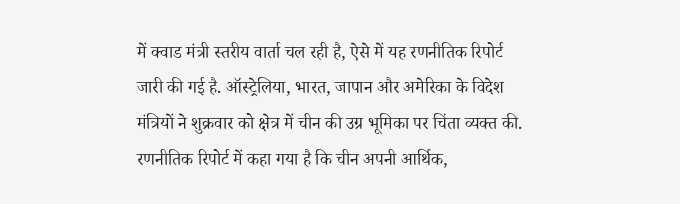में क्वाड मंत्री स्तरीय वार्ता चल रही है, ऐसे में यह रणनीतिक रिपोर्ट जारी की गई है. ऑस्ट्रेलिया, भारत, जापान और अमेरिका के विदेश मंत्रियों ने शुक्रवार को क्षेत्र में चीन की उग्र भूमिका पर चिंता व्यक्त की. रणनीतिक रिपोर्ट में कहा गया है कि चीन अपनी आर्थिक,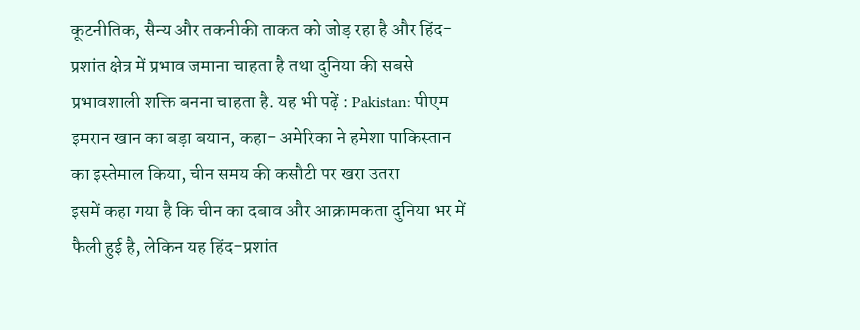कूटनीतिक, सैन्य और तकनीकी ताकत को जोड़ रहा है और हिंद-प्रशांत क्षेत्र में प्रभाव जमाना चाहता है तथा दुनिया की सबसे प्रभावशाली शक्ति बनना चाहता है. यह भी पढ़ें : Pakistan: पीएम इमरान खान का बड़ा बयान, कहा- अमेरिका ने हमेशा पाकिस्तान का इस्तेमाल किया, चीन समय की कसौटी पर खरा उतरा
इसमें कहा गया है कि चीन का दबाव और आक्रामकता दुनिया भर में फैली हुई है, लेकिन यह हिंद-प्रशांत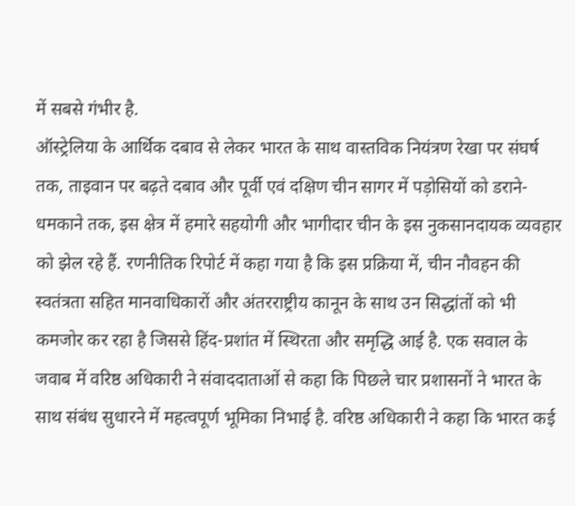में सबसे गंभीर है.
ऑस्ट्रेलिया के आर्थिक दबाव से लेकर भारत के साथ वास्तविक नियंत्रण रेखा पर संघर्ष तक, ताइवान पर बढ़ते दबाव और पूर्वी एवं दक्षिण चीन सागर में पड़ोसियों को डराने-धमकाने तक, इस क्षेत्र में हमारे सहयोगी और भागीदार चीन के इस नुकसानदायक व्यवहार को झेल रहे हैं. रणनीतिक रिपोर्ट में कहा गया है कि इस प्रक्रिया में, चीन नौवहन की स्वतंत्रता सहित मानवाधिकारों और अंतरराष्ट्रीय कानून के साथ उन सिद्धांतों को भी कमजोर कर रहा है जिससे हिंद-प्रशांत में स्थिरता और समृद्धि आई है. एक सवाल के जवाब में वरिष्ठ अधिकारी ने संवाददाताओं से कहा कि पिछले चार प्रशासनों ने भारत के साथ संबंध सुधारने में महत्वपूर्ण भूमिका निभाई है. वरिष्ठ अधिकारी ने कहा कि भारत कई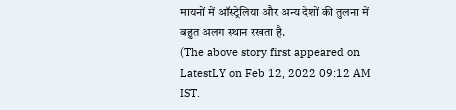मायनों में ऑस्ट्रेलिया और अन्य देशों की तुलना में बहुत अलग स्थान रखता है.
(The above story first appeared on LatestLY on Feb 12, 2022 09:12 AM IST.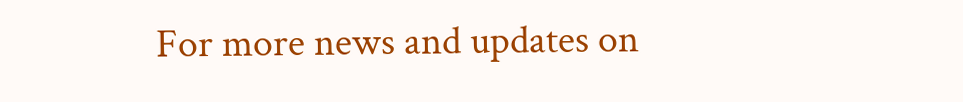For more news and updates on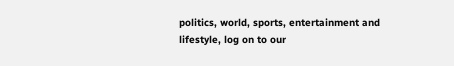politics, world, sports, entertainment and lifestyle, log on to our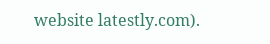website latestly.com).